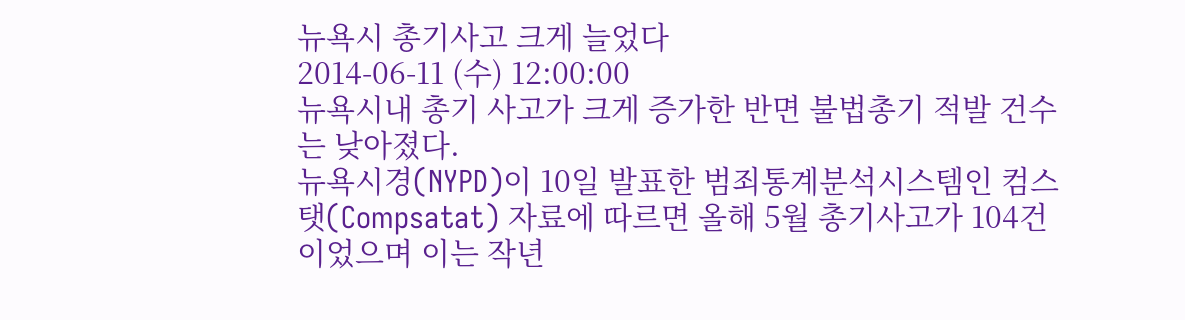뉴욕시 총기사고 크게 늘었다
2014-06-11 (수) 12:00:00
뉴욕시내 총기 사고가 크게 증가한 반면 불법총기 적발 건수는 낮아졌다.
뉴욕시경(NYPD)이 10일 발표한 범죄통계분석시스템인 컴스탯(Compsatat) 자료에 따르면 올해 5월 총기사고가 104건이었으며 이는 작년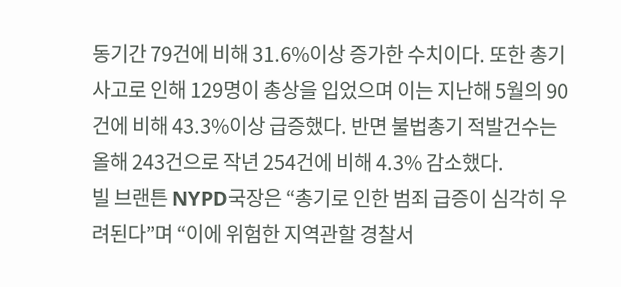동기간 79건에 비해 31.6%이상 증가한 수치이다. 또한 총기사고로 인해 129명이 총상을 입었으며 이는 지난해 5월의 90건에 비해 43.3%이상 급증했다. 반면 불법총기 적발건수는 올해 243건으로 작년 254건에 비해 4.3% 감소했다.
빌 브랜튼 NYPD국장은 “총기로 인한 범죄 급증이 심각히 우려된다”며 “이에 위험한 지역관할 경찰서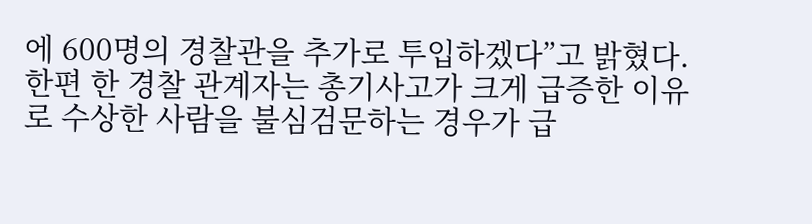에 600명의 경찰관을 추가로 투입하겠다”고 밝혔다. 한편 한 경찰 관계자는 총기사고가 크게 급증한 이유로 수상한 사람을 불심검문하는 경우가 급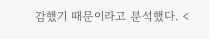감했기 때문이라고 분석했다. <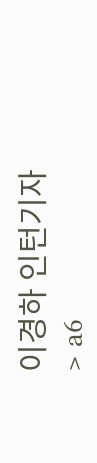이경하 인턴기자> a6